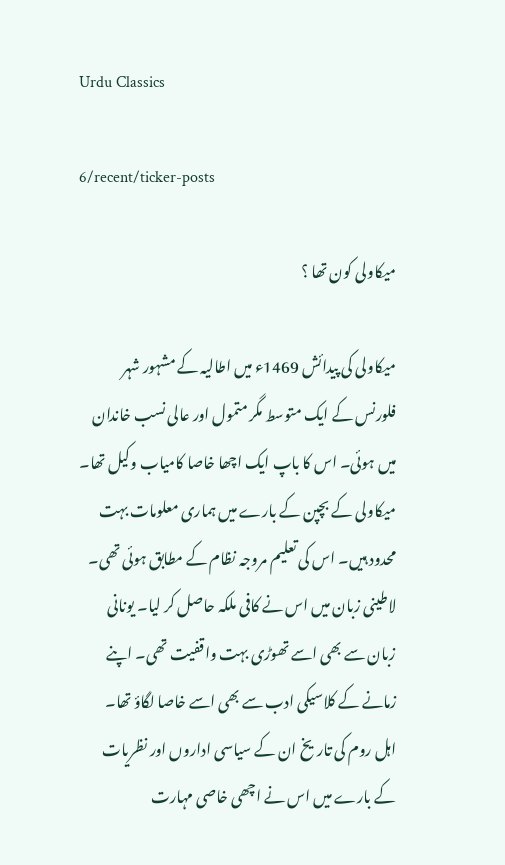Urdu Classics

6/recent/ticker-posts

میکاولی کون تھا ؟

میکاولی کی پیدائش 1469ء میں اطالیہ کے مشہور شہر فلورنس کے ایک متوسط مگر متمول اور عالی نسب خاندان میں ہوئی۔ اس کا باپ ایک اچھا خاصا کامیاب وکیل تھا۔ میکاولی کے بچپن کے بارے میں ہماری معلومات بہت محدود ہیں۔ اس کی تعلیم مروجہ نظام کے مطابق ہوئی تھی۔ لاطینی زبان میں اس نے کافی ملکہ حاصل کر لیا۔ یونانی زبان سے بھی اسے تھوڑی بہت واقفیت تھی۔ اپنے زمانے کے کلاسیکی ادب سے بھی اسے خاصا لگاؤ تھا۔ اہل روم کی تاریخ ان کے سیاسی اداروں اور نظریات کے بارے میں اس نے اچھی خاصی مہارت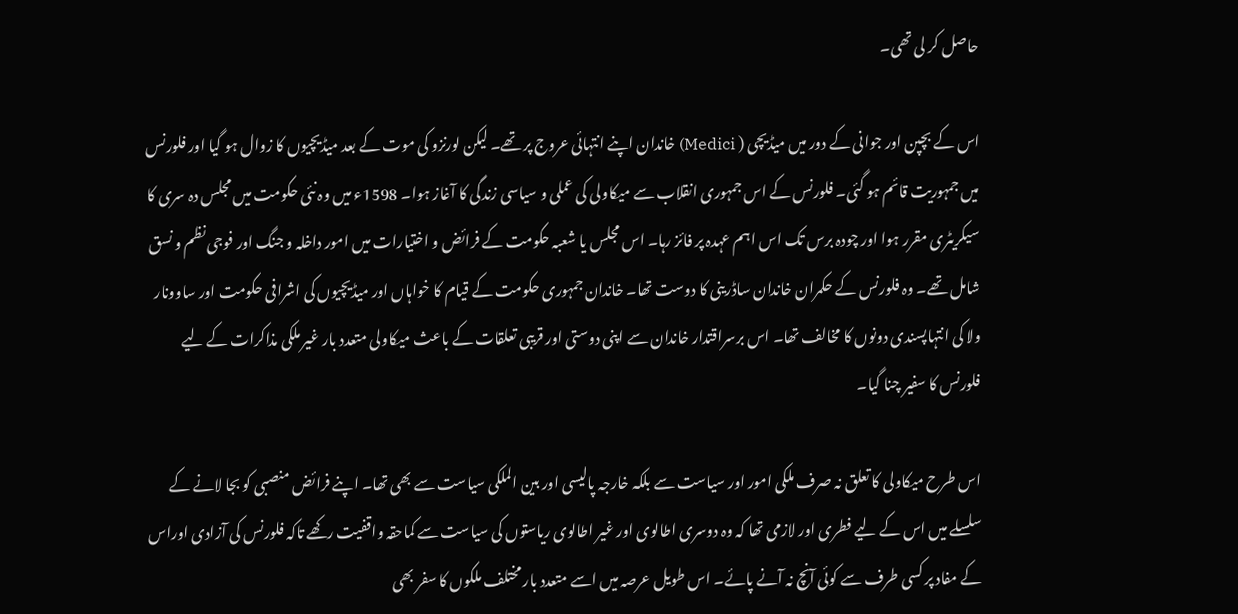حاصل کر لی تھی۔

اس کے بچپن اور جوانی کے دور میں میڈیچی ( Medici) خاندان اپنے انتہائی عروج پر تھے۔ لیکن لورنزو کی موت کے بعد میڈیچیوں کا زوال ہو گیا اور فلورنس میں جمہوریت قائم ہو گئی۔ فلورنس کے اس جمہوری انقلاب سے میکاولی کی عملی و سیاسی زندگی کا آغاز ہوا۔ 1598ء میں وہ نئی حکومت میں مجلس دہ سری کا سیکریٹری مقرر ہوا اور چودہ برس تک اس اہم عہدہ پر فائز رہا۔ اس مجلس یا شعبہ حکومت کے فرائض و اختیارات میں امور داخلہ و جنگ اور فوجی نظم و نسق شامل تھے۔ وہ فلورنس کے حکمران خاندان ساڈرینی کا دوست تھا۔ خاندان جمہوری حکومت کے قیام کا خواہاں اور میڈیچیوں کی اشرافی حکومت اور ساوونار ولا کی انتہاپسندی دونوں کا مخالف تھا۔ اس برسراقتدار خاندان سے اپنی دوستی اور قریبی تعلقات کے باعث میکاولی متعدد بار غیر ملکی مذاکرات کے لیے فلورنس کا سفیر چنا گیا۔

اس طرح میکاولی کا تعلق نہ صرف ملکی امور اور سیاست سے بلکہ خارجہ پالیسی اور بین الملکی سیاست سے بھی تھا۔ اپنے فرائض منصبی کو بجا لانے کے سلسلے میں اس کے لیے فطری اور لازمی تھا کہ وہ دوسری اطالوی اور غیر اطالوی ریاستوں کی سیاست سے کماحقہ واقفیت رکھے تاکہ فلورنس کی آزادی اوراس کے مفاد پر کسی طرف سے کوئی آنچ نہ آنے پائے۔ اس طویل عرصہ میں اسے متعدد بار مختلف ملکوں کا سفر بھی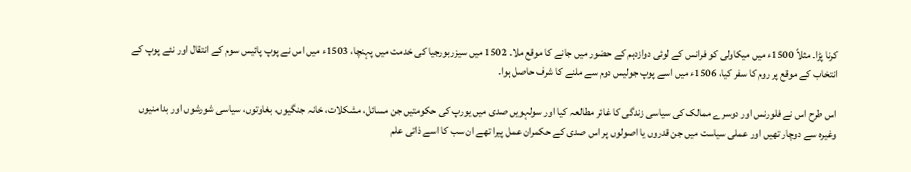کرنا پڑا۔ مثلاً 1500ء میں میکاولی کو فرانس کے لوئی دوازدہم کے حضور میں جانے کا موقع ملا۔ 1502 میں سیزربورجیا کی خدمت میں پہنچا، 1503ء میں اس نے پوپ پائیس سوم کے انتقال اور نئے پوپ کے انتخاب کے موقع پر روم کا سفر کیا، 1506ء میں اسے پوپ جولیس دوم سے ملنے کا شرف حاصل ہوا۔

اس طرح اس نے فلورنس اور دوسرے ممالک کی سیاسی زندگی کا غائر مطالعہ کیا اور سولہویں صدی میں یورپ کی حکومتیں جن مسائل، مشکلات، خانہ جنگیوں، بغاوتوں، سیاسی شورشوں اور بدامنیوں وغیرہ سے دوچار تھیں اور عملی سیاست میں جن قدروں یا اصولوں پر اس صدی کے حکمران عمل پیرا تھے ان سب کا اسے ذاتی علم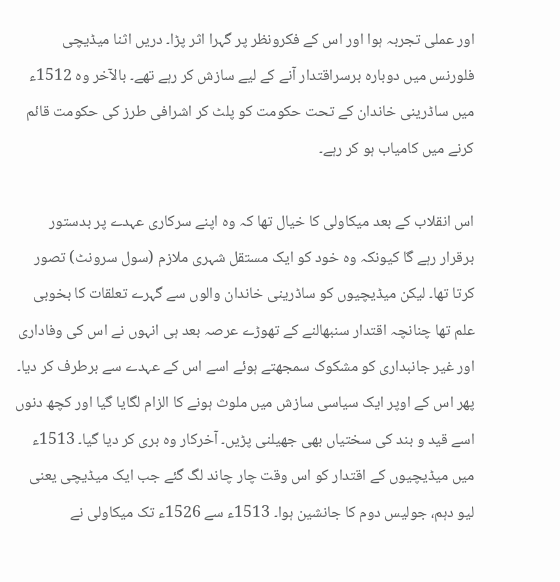اور عملی تجربہ ہوا اور اس کے فکرونظر پر گہرا اثر پڑا۔ دریں اثنا میڈیچی فلورنس میں دوبارہ برسراقتدار آنے کے لیے سازش کر رہے تھے۔ بالآخر وہ 1512ء میں ساڈرینی خاندان کے تحت حکومت کو پلٹ کر اشرافی طرز کی حکومت قائم کرنے میں کامیاب ہو کر رہے۔

اس انقلاب کے بعد میکاولی کا خیال تھا کہ وہ اپنے سرکاری عہدے پر بدستور برقرار رہے گا کیونکہ وہ خود کو ایک مستقل شہری ملازم (سول سرونٹ) تصور کرتا تھا۔ لیکن میڈیچیوں کو ساڈرینی خاندان والوں سے گہرے تعلقات کا بخوبی علم تھا چنانچہ اقتدار سنبھالنے کے تھوڑے عرصہ بعد ہی انہوں نے اس کی وفاداری اور غیر جانبداری کو مشکوک سمجھتے ہوئے اسے اس کے عہدے سے برطرف کر دیا۔ پھر اس کے اوپر ایک سیاسی سازش میں ملوث ہونے کا الزام لگایا گیا اور کچھ دنوں اسے قید و بند کی سختیاں بھی جھیلنی پڑیں۔ آخرکار وہ بری کر دیا گیا۔ 1513ء میں میڈیچیوں کے اقتدار کو اس وقت چار چاند لگ گئے جب ایک میڈیچی یعنی لیو دہم، جولیس دوم کا جانشین ہوا۔ 1513ء سے 1526ء تک میکاولی نے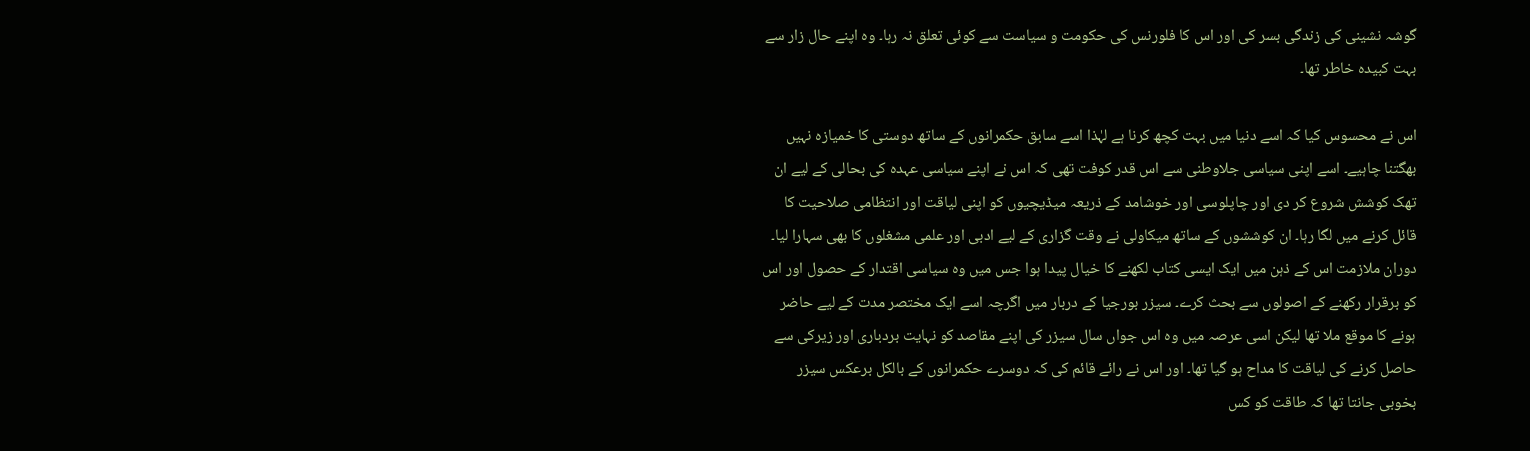گوشہ نشینی کی زندگی بسر کی اور اس کا فلورنس کی حکومت و سیاست سے کوئی تعلق نہ رہا۔ وہ اپنے حال زار سے بہت کبیدہ خاطر تھا۔

اس نے محسوس کیا کہ اسے دنیا میں بہت کچھ کرنا ہے لہٰذا اسے سابق حکمرانوں کے ساتھ دوستی کا خمیازہ نہیں بھگتنا چاہیے۔ اسے اپنی سیاسی جلاوطنی سے اس قدر کوفت تھی کہ اس نے اپنے سیاسی عہدہ کی بحالی کے لیے ان تھک کوشش شروع کر دی اور چاپلوسی اور خوشامد کے ذریعہ میڈیچیوں کو اپنی لیاقت اور انتظامی صلاحیت کا قائل کرنے میں لگا رہا۔ ان کوششوں کے ساتھ میکاولی نے وقت گزاری کے لیے ادبی اور علمی مشغلوں کا بھی سہارا لیا۔ دوران ملازمت اس کے ذہن میں ایک ایسی کتاب لکھنے کا خیال پیدا ہوا جس میں وہ سیاسی اقتدار کے حصول اور اس کو برقرار رکھنے کے اصولوں سے بحث کرے۔ سیزر بورجیا کے دربار میں اگرچہ اسے ایک مختصر مدت کے لیے حاضر ہونے کا موقع ملا تھا لیکن اسی عرصہ میں وہ اس جواں سال سیزر کی اپنے مقاصد کو نہایت بردباری اور زیرکی سے حاصل کرنے کی لیاقت کا مداح ہو گیا تھا۔ اور اس نے رائے قائم کی کہ دوسرے حکمرانوں کے بالکل برعکس سیزر بخوبی جانتا تھا کہ طاقت کو کس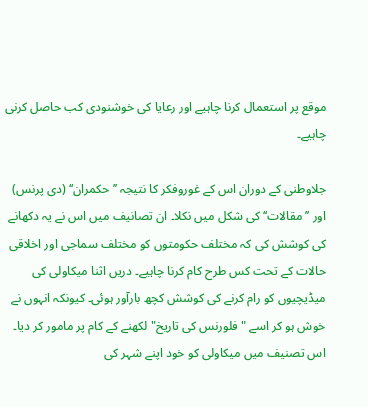موقع پر استعمال کرنا چاہیے اور رعایا کی خوشنودی کب حاصل کرنی چاہیے۔

جلاوطنی کے دوران اس کے غوروفکر کا نتیجہ ’’حکمران‘‘ (دی پرنس) اور ’’مقالات‘‘ کی شکل میں نکلا۔ ان تصانیف میں اس نے یہ دکھانے کی کوشش کی کہ مختلف حکومتوں کو مختلف سماجی اور اخلاقی حالات کے تحت کس طرح کام کرنا چاہیے۔ دریں اثنا میکاولی کی میڈیچیوں کو رام کرنے کی کوشش کچھ بارآور ہوئی۔ کیونکہ انہوں نے خوش ہو کر اسے "فلورنس کی تاریخ" لکھنے کے کام پر مامور کر دیا۔ اس تصنیف میں میکاولی کو خود اپنے شہر کی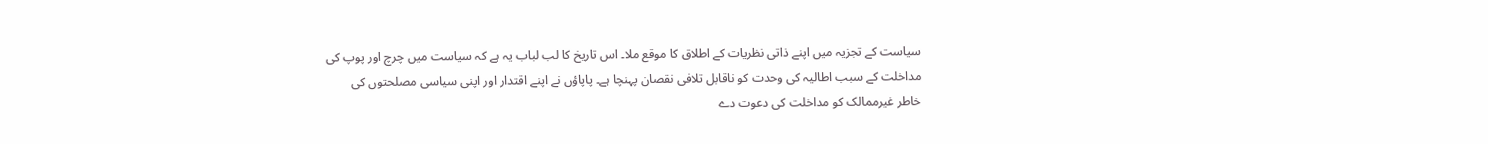سیاست کے تجزیہ میں اپنے ذاتی نظریات کے اطلاق کا موقع ملا۔ اس تاریخ کا لب لباب یہ ہے کہ سیاست میں چرچ اور پوپ کی مداخلت کے سبب اطالیہ کی وحدت کو ناقابل تلافی نقصان پہنچا ہے۔ پاپاؤں نے اپنے اقتدار اور اپنی سیاسی مصلحتوں کی خاطر غیرممالک کو مداخلت کی دعوت دے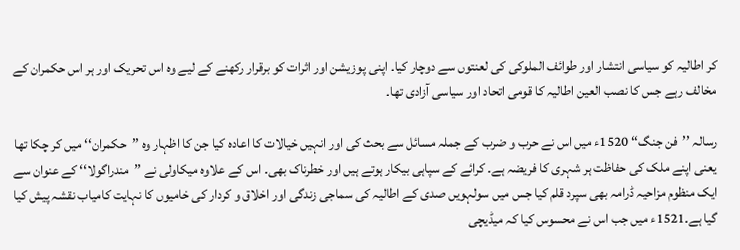کر اطالیہ کو سیاسی انتشار اور طوائف الملوکی کی لعنتوں سے دوچار کیا۔ اپنی پوزیشن اور اثرات کو برقرار رکھنے کے لیے وہ اس تحریک اور ہر اس حکمران کے مخالف رہے جس کا نصب العین اطالیہ کا قومی اتحاد اور سیاسی آزادی تھا۔

رسالہ ’’فن جنگ‘‘ 1520ء میں اس نے حرب و ضرب کے جملہ مسائل سے بحث کی اور انہیں خیالات کا اعادہ کیا جن کا اظہار وہ ’’حکمران‘‘ میں کر چکا تھا یعنی اپنے ملک کی حفاظت ہر شہری کا فریضہ ہے۔ کرائے کے سپاہی بیکار ہوتے ہیں اور خطرناک بھی۔ اس کے علاوہ میکاولی نے ’’مندراگولا‘‘ کے عنوان سے ایک منظوم مزاحیہ ڈرامہ بھی سپرد قلم کیا جس میں سولہویں صدی کے اطالیہ کی سماجی زندگی اور اخلاق و کردار کی خامیوں کا نہایت کامیاب نقشہ پیش کیا گیا ہے۔1521ء میں جب اس نے محسوس کیا کہ میڈیچی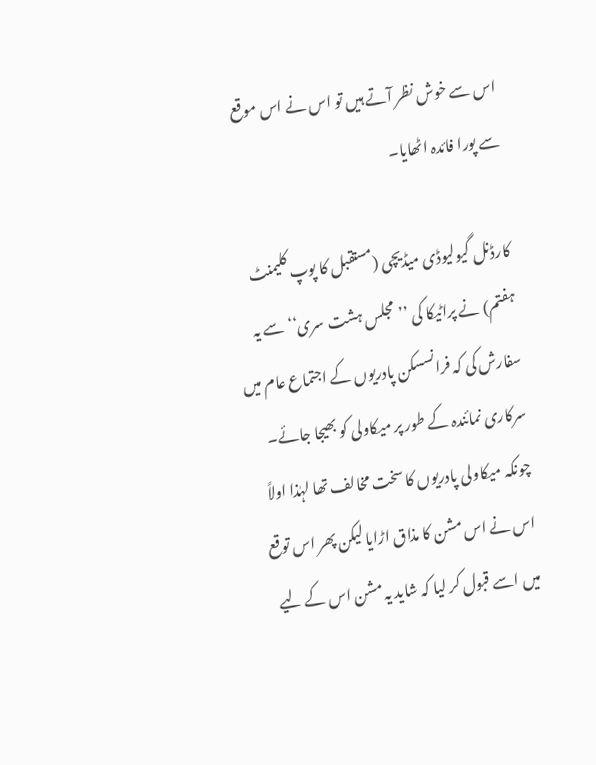اس سے خوش نظر آتے ہیں تو اس نے اس موقع سے پورا فائدہ اٹھایا۔

کارڈنل گیولیوڈی میڈیچی (مستقبل کا پوپ کلیمنٹ ہفتم) نے پراٹیکا کی ’’مجلس ہشت سری‘‘ سے یہ سفارش کی کہ فرانسسکن پادریوں کے اجتماع عام میں سرکاری نمائندہ کے طور پر میکاولی کو بھیجا جائے۔ چونکہ میکاولی پادریوں کا سخت مخالف تھا لہٰذا اولاً اس نے اس مشن کا مذاق اڑایا لیکن پھر اس توقع میں اسے قبول کر لیا کہ شاید یہ مشن اس کے لیے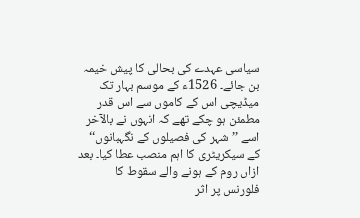سیاسی عہدے کی بحالی کا پیش خیمہ بن جائے۔ 1526ء کے موسم بہار تک میڈیچی اس کے کاموں سے اس قدر مطمئن ہو چکے تھے کہ انہوں نے بالآخر اسے ’’شہر کی فصیلوں کے نگہبانوں‘‘ کے سیکریٹری کا اہم منصب عطا کیا۔ بعد ازاں روم کے ہونے والے سقوط کا فلورنس پر اثر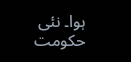ہوا۔ نئی حکومت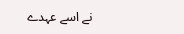نے اسے عہدے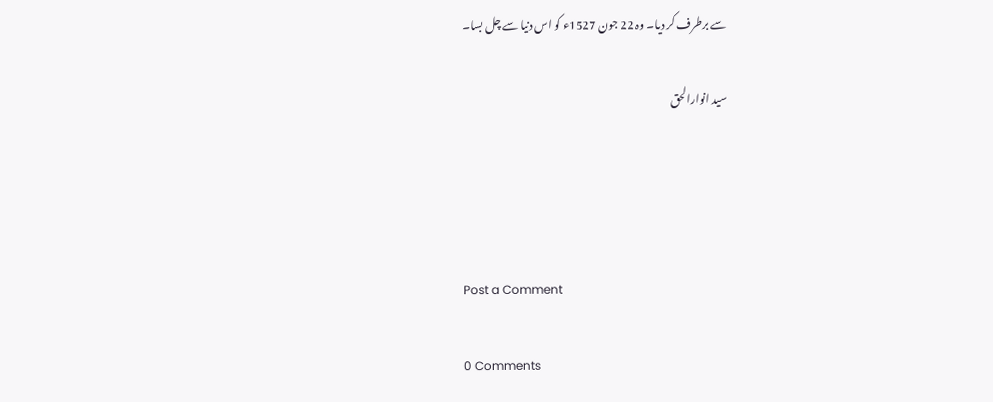سے برطرف کر دیا۔ وہ 22 جون 1527ء کو اس دنیا سے چل بسا۔

سید انوارالحق




Post a Comment

0 Comments